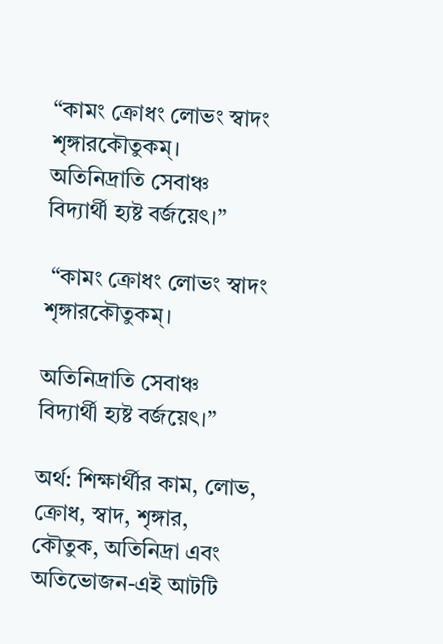“কামং ক্রোধং লোভং স্বাদং শৃঙ্গারকৌতুকম্। অতিনিদ্রাতি সেবাঞ্চ বিদ্যার্থী হ্যষ্ট বর্জয়েৎ।”

 “কামং ক্রোধং লোভং স্বাদং শৃঙ্গারকৌতুকম্।

অতিনিদ্রাতি সেবাঞ্চ বিদ্যার্থী হ্যষ্ট বর্জয়েৎ।”

অর্থ: শিক্ষার্থীর কাম, লোভ, ক্রোধ, স্বাদ, শৃঙ্গার, কৌতুক, অতিনিদ্রা এবং অতিভোজন-এই আটটি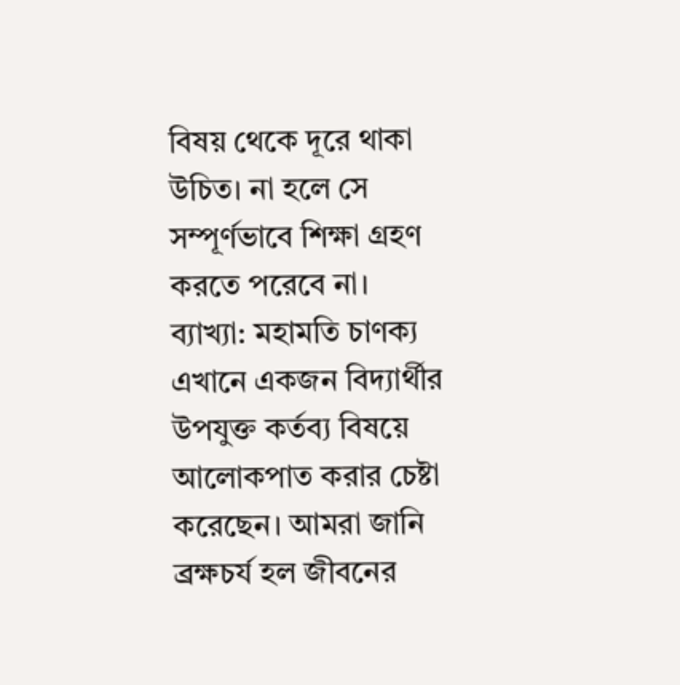বিষয় থেকে দূরে থাকা উচিত। না হলে সে সম্পূর্ণভাবে শিক্ষা গ্রহণ করতে পরেবে না।
ব্যাখ্যা: মহামতি চাণক্য এখানে একজন বিদ্যার্থীর উপযুক্ত কর্তব্য বিষয়ে আলোকপাত করার চেষ্টা করেছেন। আমরা জানি ব্রক্ষচর্য হল জীবনের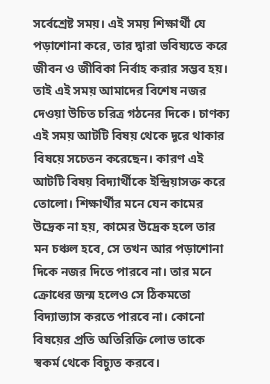সর্বেশ্রেষ্ট সময়। এই সময় শিক্ষার্থী যে পড়াশোনা করে, তার দ্বারা ভবিষ্যতে করে জীবন ও জীবিকা নির্বাহ করার সম্ভব হয়। তাই এই সময় আমাদের বিশেষ নজর দেওয়া উচিত চরিত্র গঠনের দিকে। চাণক্য এই সময় আটটি বিষয় থেকে দূরে থাকার বিষয়ে সচেতন করেছেন। কারণ এই আটটি বিষয় বিদ্যার্থীকে ইন্দ্রিয়াসক্ত করে তোলো। শিক্ষার্থীর মনে যেন কামের উদ্রেক না হয়, কামের উদ্রেক হলে তার মন চঞ্চল হবে, সে তখন আর পড়াশোনা দিকে নজর দিতে পারবে না। তার মনে ক্রোধের জন্ম হলেও সে ঠিকমতো বিদ্যাভ্যাস করতে পারবে না। কোনো বিষয়ের প্রতি অতিরিক্তি লোভ তাকে স্বকর্ম থেকে বিচ্যুত করবে।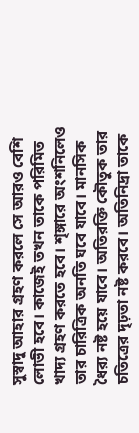সুস্বাদু আহার গ্রহণ করলে সে আরও বেশি লোভী হবে। কাজেই তখন তাকে পরিমিত খাদ্য গ্রহণ করতে হবে। শৃঙ্গারে অংশনিলেও তার চারিত্রিক অনতি ঘবে যাবে। মানসিক ধৈর‌্য নষ্ট হয়ে যাবে। অতিরক্তি কৌতুক তার চতিত্রের দৃঢ়তা নষ্ট করবে। অতিনিদ্রা তাকে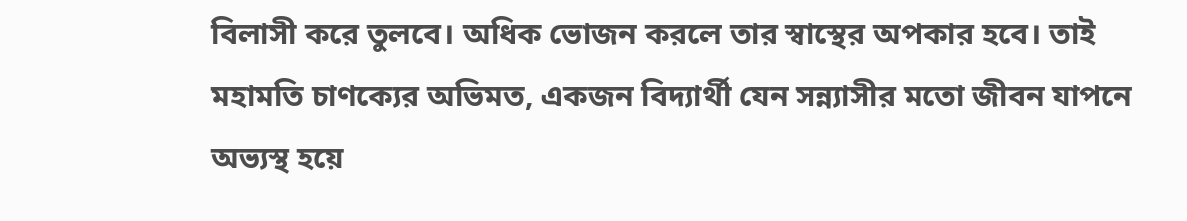বিলাসী করে তুলবে। অধিক ভোজন করলে তার স্বাস্থের অপকার হবে। তাই মহামতি চাণক্যের অভিমত, একজন বিদ্যার্থী যেন সন্ন্যাসীর মতো জীবন যাপনে অভ্যস্থ হয়ে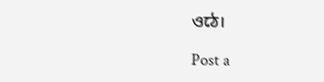ওঠে।

Post a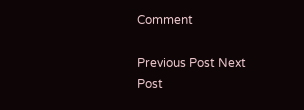Comment

Previous Post Next Post